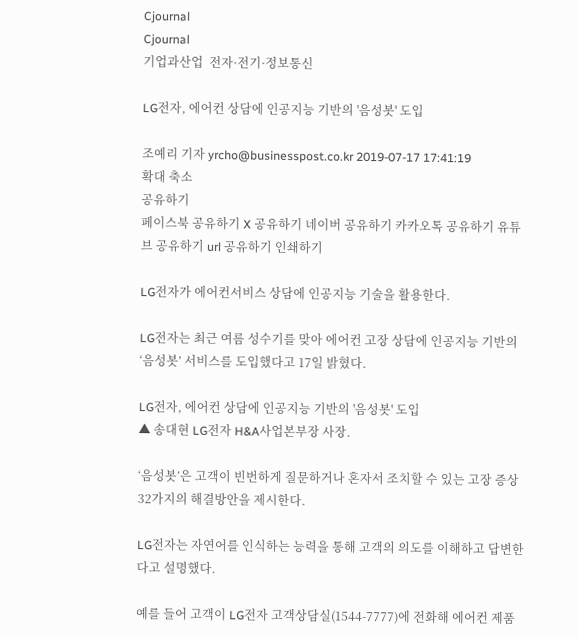Cjournal
Cjournal
기업과산업  전자·전기·정보통신

LG전자, 에어컨 상담에 인공지능 기반의 '음성봇' 도입

조예리 기자 yrcho@businesspost.co.kr 2019-07-17 17:41:19
확대 축소
공유하기
페이스북 공유하기 X 공유하기 네이버 공유하기 카카오톡 공유하기 유튜브 공유하기 url 공유하기 인쇄하기

LG전자가 에어컨서비스 상담에 인공지능 기술을 활용한다.

LG전자는 최근 여름 성수기를 맞아 에어컨 고장 상담에 인공지능 기반의 ‘음성봇’ 서비스를 도입했다고 17일 밝혔다.

LG전자, 에어컨 상담에 인공지능 기반의 '음성봇' 도입
▲ 송대현 LG전자 H&A사업본부장 사장.

‘음성봇’은 고객이 빈번하게 질문하거나 혼자서 조치할 수 있는 고장 증상 32가지의 해결방안을 제시한다.

LG전자는 자연어를 인식하는 능력을 통해 고객의 의도를 이해하고 답변한다고 설명했다.

예를 들어 고객이 LG전자 고객상담실(1544-7777)에 전화해 에어컨 제품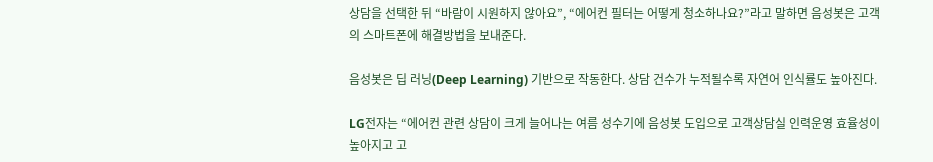상담을 선택한 뒤 “바람이 시원하지 않아요”, “에어컨 필터는 어떻게 청소하나요?”라고 말하면 음성봇은 고객의 스마트폰에 해결방법을 보내준다.

음성봇은 딥 러닝(Deep Learning) 기반으로 작동한다. 상담 건수가 누적될수록 자연어 인식률도 높아진다.

LG전자는 “에어컨 관련 상담이 크게 늘어나는 여름 성수기에 음성봇 도입으로 고객상담실 인력운영 효율성이 높아지고 고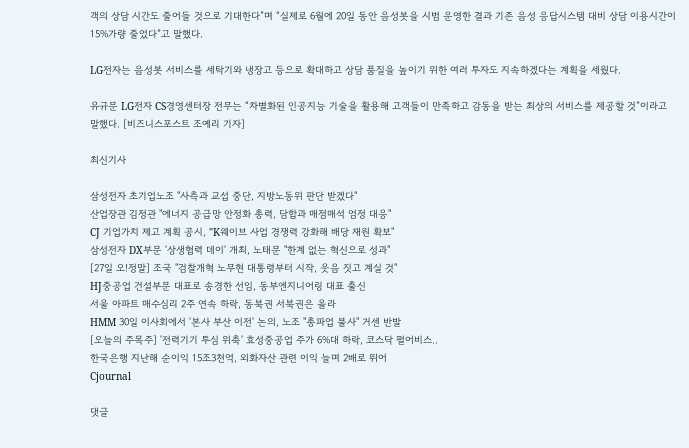객의 상담 시간도 줄어들 것으로 기대한다”며 “실제로 6월에 20일 동안 음성봇을 시범 운영한 결과 기존 음성 응답시스템 대비 상담 이용시간이 15%가량 줄었다”고 말했다.

LG전자는 음성봇 서비스를 세탁기와 냉장고 등으로 확대하고 상담 품질을 높이기 위한 여러 투자도 지속하겠다는 계획을 세웠다.

유규문 LG전자 CS경영센터장 전무는 “차별화된 인공지능 기술을 활용해 고객들이 만족하고 감동을 받는 최상의 서비스를 제공할 것”이라고 말했다. [비즈니스포스트 조예리 기자]

최신기사

삼성전자 초기업노조 "사측과 교섭 중단, 지방노동위 판단 받겠다"
산업장관 김정관 "에너지 공급망 안정화 총력, 담합과 매점매석 엄정 대응"
CJ 기업가치 제고 계획 공시, "K웨이브 사업 경쟁력 강화해 배당 재원 확보"
삼성전자 DX부문 '상생협력 데이' 개최, 노태문 "한계 없는 혁신으로 성과"
[27일 오!정말] 조국 "검찰개혁 노무현 대통령부터 시작, 웃음 짓고 계실 것"
HJ중공업 건설부문 대표로 송경한 선임, 동부엔지니어링 대표 출신
서울 아파트 매수심리 2주 연속 하락, 동북권 서북권은 올라
HMM 30일 이사회에서 '본사 부산 이전' 논의, 노조 "총파업 불사" 거센 반발
[오늘의 주목주] '전력기기 투심 위축' 효성중공업 주가 6%대 하락, 코스닥 펄어비스..
한국은행 지난해 순이익 15조3천억, 외화자산 관련 이익 늘며 2배로 뛰어
Cjournal

댓글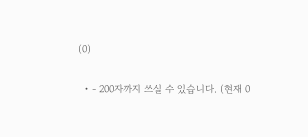(0)

  • - 200자까지 쓰실 수 있습니다. (현재 0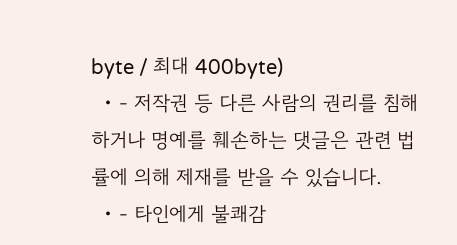byte / 최대 400byte)
  • - 저작권 등 다른 사람의 권리를 침해하거나 명예를 훼손하는 댓글은 관련 법률에 의해 제재를 받을 수 있습니다.
  • - 타인에게 불쾌감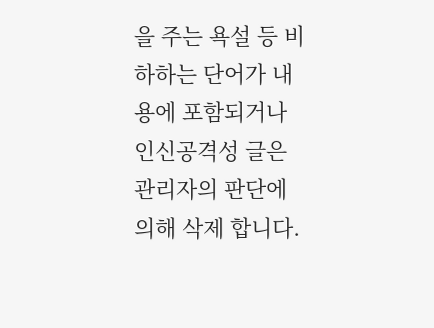을 주는 욕설 등 비하하는 단어가 내용에 포함되거나 인신공격성 글은 관리자의 판단에 의해 삭제 합니다.